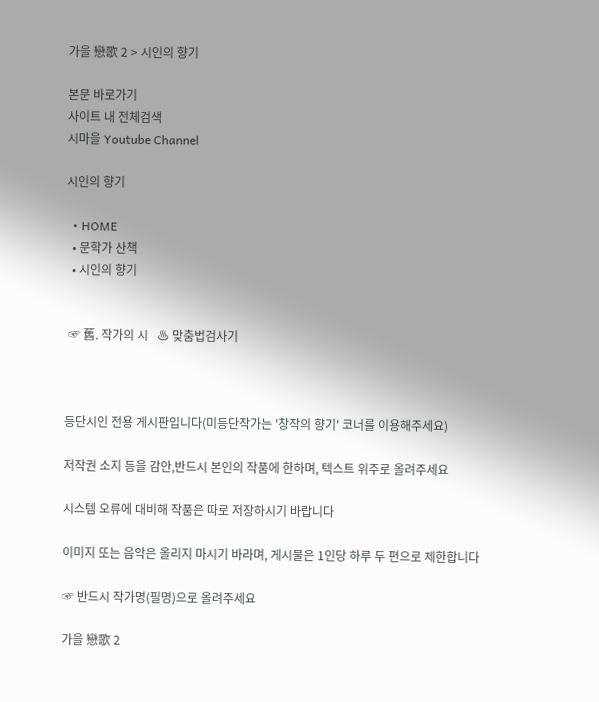가을 戀歌 2 > 시인의 향기

본문 바로가기
사이트 내 전체검색
시마을 Youtube Channel

시인의 향기

  • HOME
  • 문학가 산책
  • 시인의 향기


 ☞ 舊. 작가의 시   ♨ 맞춤법검사기



등단시인 전용 게시판입니다(미등단작가는 '창작의 향기' 코너를 이용해주세요)

저작권 소지 등을 감안,반드시 본인의 작품에 한하며, 텍스트 위주로 올려주세요

시스템 오류에 대비해 작품은 따로 저장하시기 바랍니다

이미지 또는 음악은 올리지 마시기 바라며, 게시물은 1인당 하루 두 편으로 제한합니다

☞ 반드시 작가명(필명)으로 올려주세요

가을 戀歌 2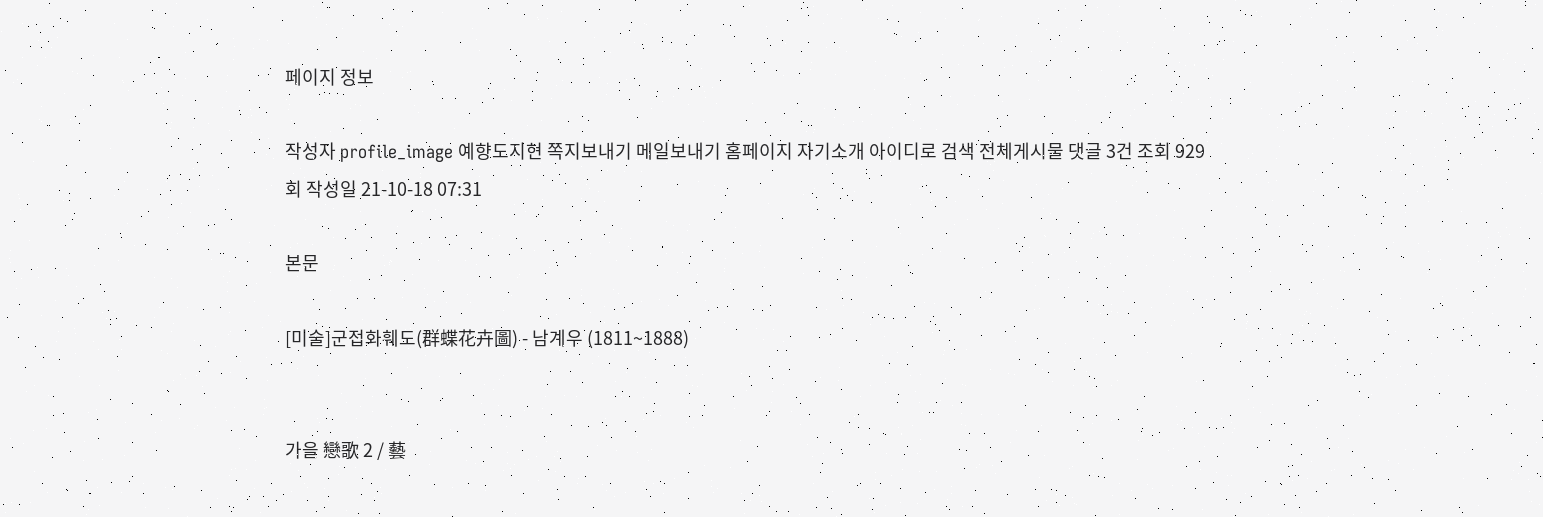페이지 정보

작성자 profile_image 예향도지현 쪽지보내기 메일보내기 홈페이지 자기소개 아이디로 검색 전체게시물 댓글 3건 조회 929회 작성일 21-10-18 07:31

본문

[미술]군접화훼도(群蝶花卉圖) - 남계우 (1811~1888)


가을 戀歌 2 / 藝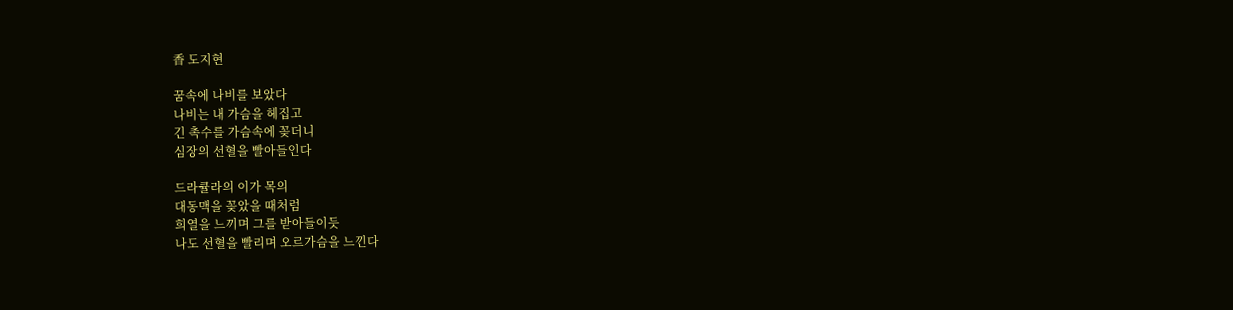香 도지현

꿈속에 나비를 보았다
나비는 내 가슴을 헤집고
긴 촉수를 가슴속에 꽂더니
심장의 선혈을 빨아들인다

드라큘라의 이가 목의
대동맥을 꽂았을 때처럼
희열을 느끼며 그를 받아들이듯
나도 선혈을 빨리며 오르가슴을 느낀다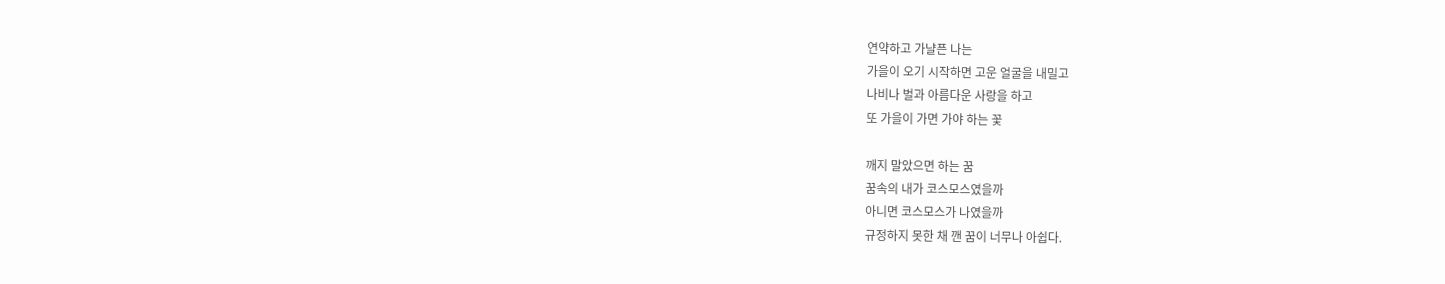연약하고 가냘픈 나는
가을이 오기 시작하면 고운 얼굴을 내밀고
나비나 벌과 아름다운 사랑을 하고
또 가을이 가면 가야 하는 꽃

깨지 말았으면 하는 꿈
꿈속의 내가 코스모스였을까
아니면 코스모스가 나였을까
규정하지 못한 채 깬 꿈이 너무나 아쉽다.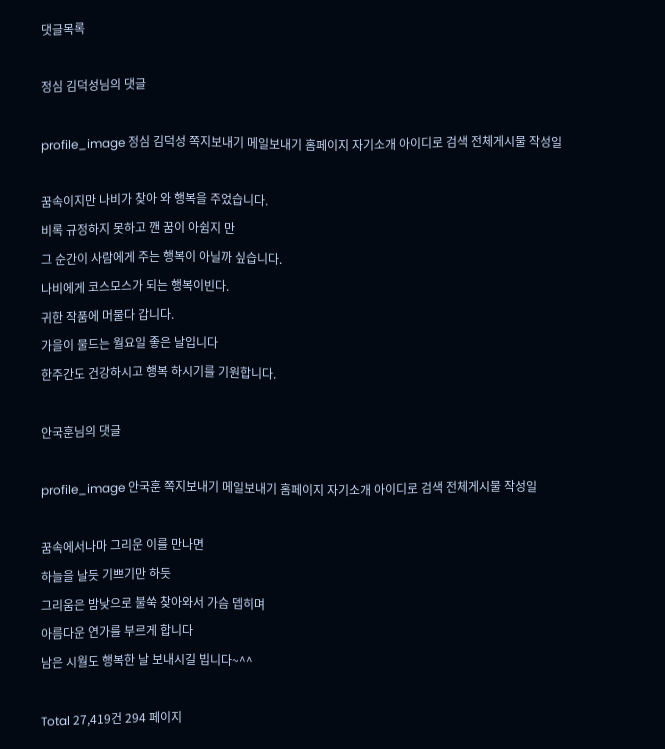댓글목록

정심 김덕성님의 댓글

profile_image 정심 김덕성 쪽지보내기 메일보내기 홈페이지 자기소개 아이디로 검색 전체게시물 작성일

꿈속이지만 나비가 찾아 와 행복을 주었습니다.
비록 규정하지 못하고 깬 꿈이 아쉼지 만
그 순간이 사람에게 주는 행복이 아닐까 싶습니다.
나비에게 코스모스가 되는 행복이빈다.
귀한 작품에 머물다 갑니다.
가을이 물드는 월요일 좋은 날입니다
한주간도 건강하시고 행복 하시기를 기원합니다.

안국훈님의 댓글

profile_image 안국훈 쪽지보내기 메일보내기 홈페이지 자기소개 아이디로 검색 전체게시물 작성일

꿈속에서나마 그리운 이를 만나면
하늘을 날듯 기쁘기만 하듯
그리움은 밤낮으로 불쑥 찾아와서 가슴 뎁히며
아름다운 연가를 부르게 합니다
남은 시월도 행복한 날 보내시길 빕니다~^^

Total 27,419건 294 페이지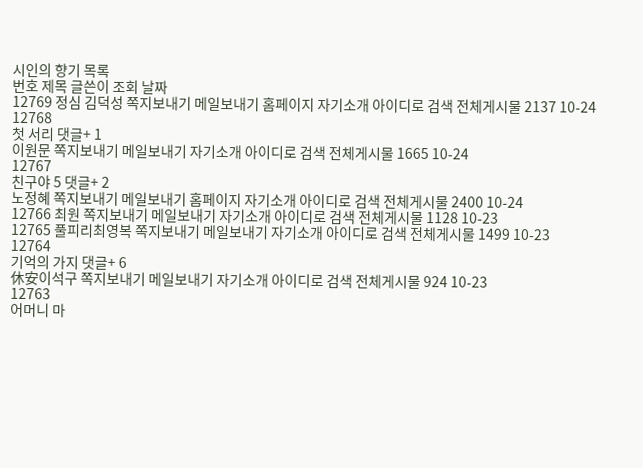시인의 향기 목록
번호 제목 글쓴이 조회 날짜
12769 정심 김덕성 쪽지보내기 메일보내기 홈페이지 자기소개 아이디로 검색 전체게시물 2137 10-24
12768
첫 서리 댓글+ 1
이원문 쪽지보내기 메일보내기 자기소개 아이디로 검색 전체게시물 1665 10-24
12767
친구야 5 댓글+ 2
노정혜 쪽지보내기 메일보내기 홈페이지 자기소개 아이디로 검색 전체게시물 2400 10-24
12766 최원 쪽지보내기 메일보내기 자기소개 아이디로 검색 전체게시물 1128 10-23
12765 풀피리최영복 쪽지보내기 메일보내기 자기소개 아이디로 검색 전체게시물 1499 10-23
12764
기억의 가지 댓글+ 6
休安이석구 쪽지보내기 메일보내기 자기소개 아이디로 검색 전체게시물 924 10-23
12763
어머니 마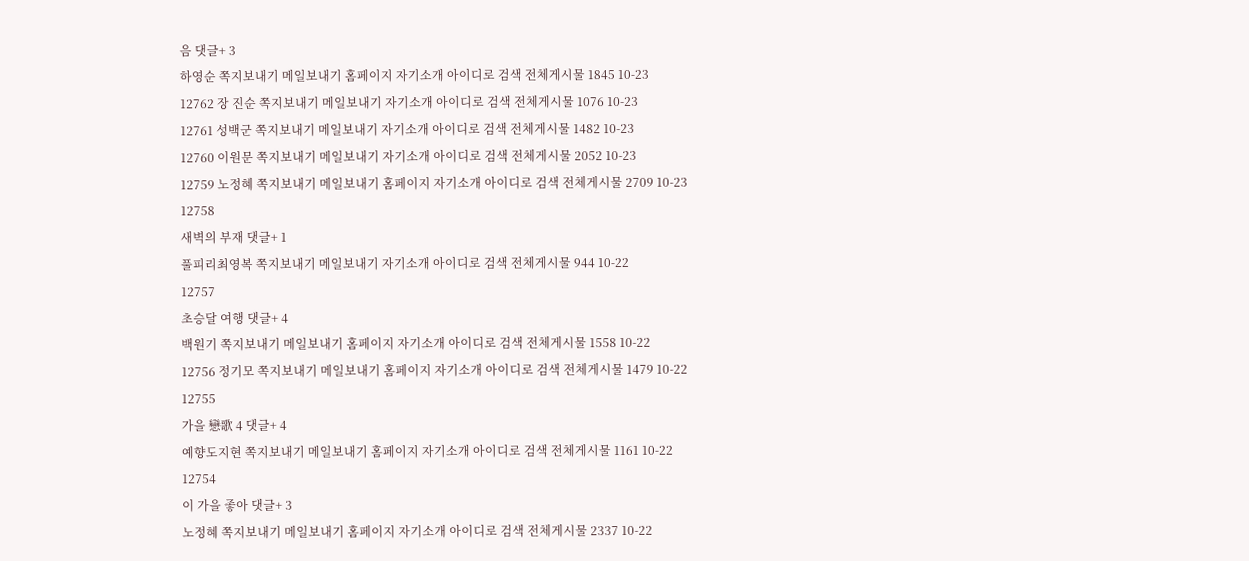음 댓글+ 3
하영순 쪽지보내기 메일보내기 홈페이지 자기소개 아이디로 검색 전체게시물 1845 10-23
12762 장 진순 쪽지보내기 메일보내기 자기소개 아이디로 검색 전체게시물 1076 10-23
12761 성백군 쪽지보내기 메일보내기 자기소개 아이디로 검색 전체게시물 1482 10-23
12760 이원문 쪽지보내기 메일보내기 자기소개 아이디로 검색 전체게시물 2052 10-23
12759 노정혜 쪽지보내기 메일보내기 홈페이지 자기소개 아이디로 검색 전체게시물 2709 10-23
12758
새벽의 부재 댓글+ 1
풀피리최영복 쪽지보내기 메일보내기 자기소개 아이디로 검색 전체게시물 944 10-22
12757
초승달 여행 댓글+ 4
백원기 쪽지보내기 메일보내기 홈페이지 자기소개 아이디로 검색 전체게시물 1558 10-22
12756 정기모 쪽지보내기 메일보내기 홈페이지 자기소개 아이디로 검색 전체게시물 1479 10-22
12755
가을 戀歌 4 댓글+ 4
예향도지현 쪽지보내기 메일보내기 홈페이지 자기소개 아이디로 검색 전체게시물 1161 10-22
12754
이 가을 좋아 댓글+ 3
노정혜 쪽지보내기 메일보내기 홈페이지 자기소개 아이디로 검색 전체게시물 2337 10-22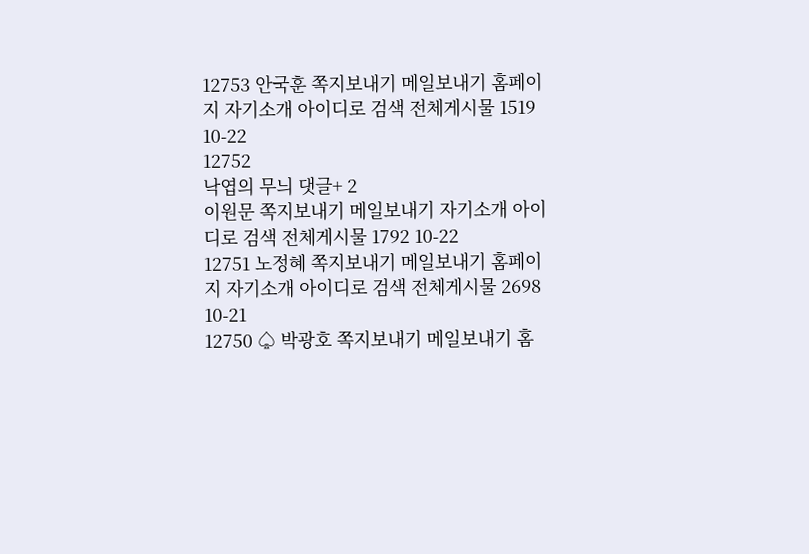12753 안국훈 쪽지보내기 메일보내기 홈페이지 자기소개 아이디로 검색 전체게시물 1519 10-22
12752
낙엽의 무늬 댓글+ 2
이원문 쪽지보내기 메일보내기 자기소개 아이디로 검색 전체게시물 1792 10-22
12751 노정혜 쪽지보내기 메일보내기 홈페이지 자기소개 아이디로 검색 전체게시물 2698 10-21
12750 ♤ 박광호 쪽지보내기 메일보내기 홈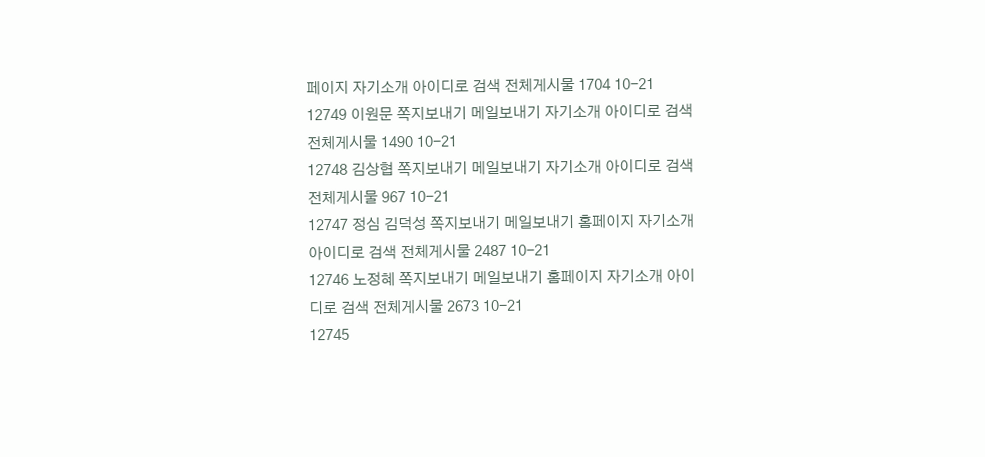페이지 자기소개 아이디로 검색 전체게시물 1704 10-21
12749 이원문 쪽지보내기 메일보내기 자기소개 아이디로 검색 전체게시물 1490 10-21
12748 김상협 쪽지보내기 메일보내기 자기소개 아이디로 검색 전체게시물 967 10-21
12747 정심 김덕성 쪽지보내기 메일보내기 홈페이지 자기소개 아이디로 검색 전체게시물 2487 10-21
12746 노정혜 쪽지보내기 메일보내기 홈페이지 자기소개 아이디로 검색 전체게시물 2673 10-21
12745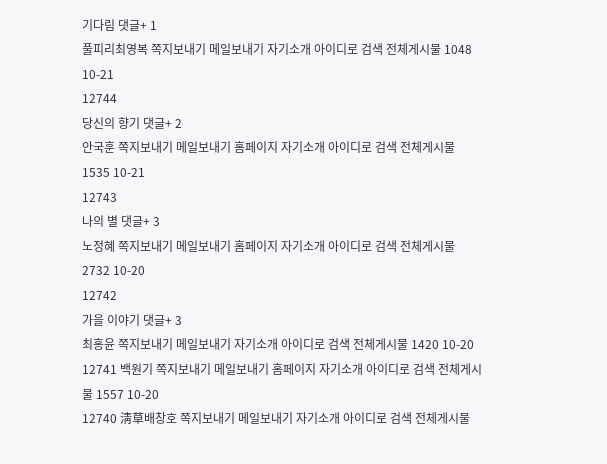기다림 댓글+ 1
풀피리최영복 쪽지보내기 메일보내기 자기소개 아이디로 검색 전체게시물 1048 10-21
12744
당신의 향기 댓글+ 2
안국훈 쪽지보내기 메일보내기 홈페이지 자기소개 아이디로 검색 전체게시물 1535 10-21
12743
나의 별 댓글+ 3
노정혜 쪽지보내기 메일보내기 홈페이지 자기소개 아이디로 검색 전체게시물 2732 10-20
12742
가을 이야기 댓글+ 3
최홍윤 쪽지보내기 메일보내기 자기소개 아이디로 검색 전체게시물 1420 10-20
12741 백원기 쪽지보내기 메일보내기 홈페이지 자기소개 아이디로 검색 전체게시물 1557 10-20
12740 淸草배창호 쪽지보내기 메일보내기 자기소개 아이디로 검색 전체게시물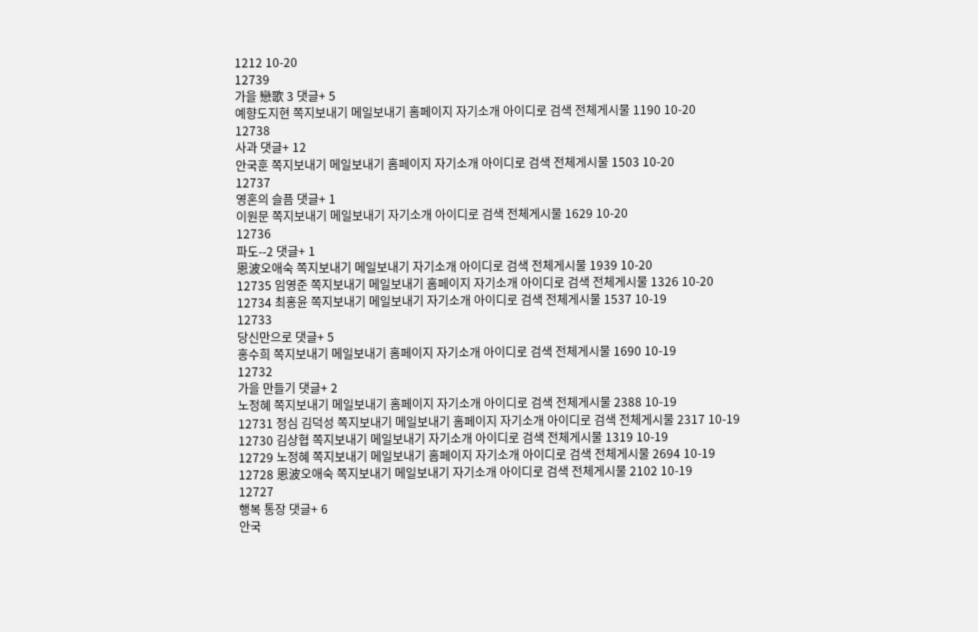1212 10-20
12739
가을 戀歌 3 댓글+ 5
예향도지현 쪽지보내기 메일보내기 홈페이지 자기소개 아이디로 검색 전체게시물 1190 10-20
12738
사과 댓글+ 12
안국훈 쪽지보내기 메일보내기 홈페이지 자기소개 아이디로 검색 전체게시물 1503 10-20
12737
영혼의 슬픔 댓글+ 1
이원문 쪽지보내기 메일보내기 자기소개 아이디로 검색 전체게시물 1629 10-20
12736
파도--2 댓글+ 1
恩波오애숙 쪽지보내기 메일보내기 자기소개 아이디로 검색 전체게시물 1939 10-20
12735 임영준 쪽지보내기 메일보내기 홈페이지 자기소개 아이디로 검색 전체게시물 1326 10-20
12734 최홍윤 쪽지보내기 메일보내기 자기소개 아이디로 검색 전체게시물 1537 10-19
12733
당신만으로 댓글+ 5
홍수희 쪽지보내기 메일보내기 홈페이지 자기소개 아이디로 검색 전체게시물 1690 10-19
12732
가을 만들기 댓글+ 2
노정혜 쪽지보내기 메일보내기 홈페이지 자기소개 아이디로 검색 전체게시물 2388 10-19
12731 정심 김덕성 쪽지보내기 메일보내기 홈페이지 자기소개 아이디로 검색 전체게시물 2317 10-19
12730 김상협 쪽지보내기 메일보내기 자기소개 아이디로 검색 전체게시물 1319 10-19
12729 노정혜 쪽지보내기 메일보내기 홈페이지 자기소개 아이디로 검색 전체게시물 2694 10-19
12728 恩波오애숙 쪽지보내기 메일보내기 자기소개 아이디로 검색 전체게시물 2102 10-19
12727
행복 통장 댓글+ 6
안국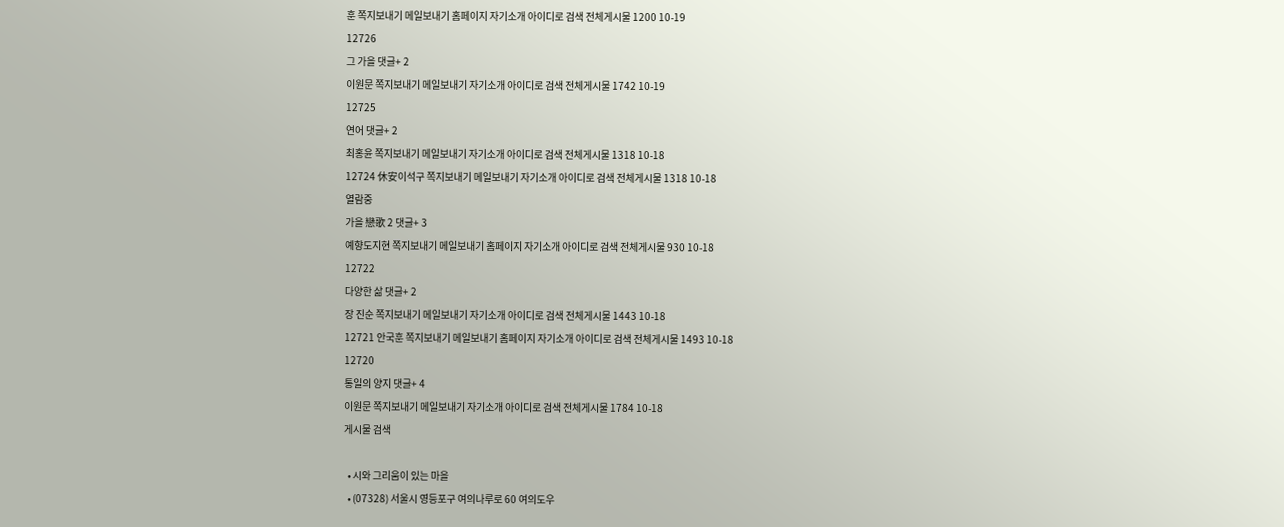훈 쪽지보내기 메일보내기 홈페이지 자기소개 아이디로 검색 전체게시물 1200 10-19
12726
그 가을 댓글+ 2
이원문 쪽지보내기 메일보내기 자기소개 아이디로 검색 전체게시물 1742 10-19
12725
연어 댓글+ 2
최홍윤 쪽지보내기 메일보내기 자기소개 아이디로 검색 전체게시물 1318 10-18
12724 休安이석구 쪽지보내기 메일보내기 자기소개 아이디로 검색 전체게시물 1318 10-18
열람중
가을 戀歌 2 댓글+ 3
예향도지현 쪽지보내기 메일보내기 홈페이지 자기소개 아이디로 검색 전체게시물 930 10-18
12722
다양한 삶 댓글+ 2
장 진순 쪽지보내기 메일보내기 자기소개 아이디로 검색 전체게시물 1443 10-18
12721 안국훈 쪽지보내기 메일보내기 홈페이지 자기소개 아이디로 검색 전체게시물 1493 10-18
12720
통일의 양지 댓글+ 4
이원문 쪽지보내기 메일보내기 자기소개 아이디로 검색 전체게시물 1784 10-18
게시물 검색

  • 시와 그리움이 있는 마을
  • (07328) 서울시 영등포구 여의나루로 60 여의도우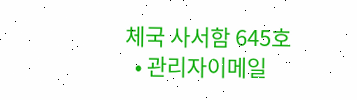체국 사서함 645호
  • 관리자이메일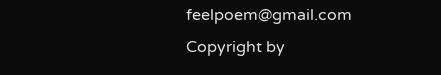feelpoem@gmail.com
Copyright by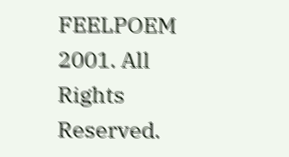FEELPOEM 2001. All Rights Reserved.